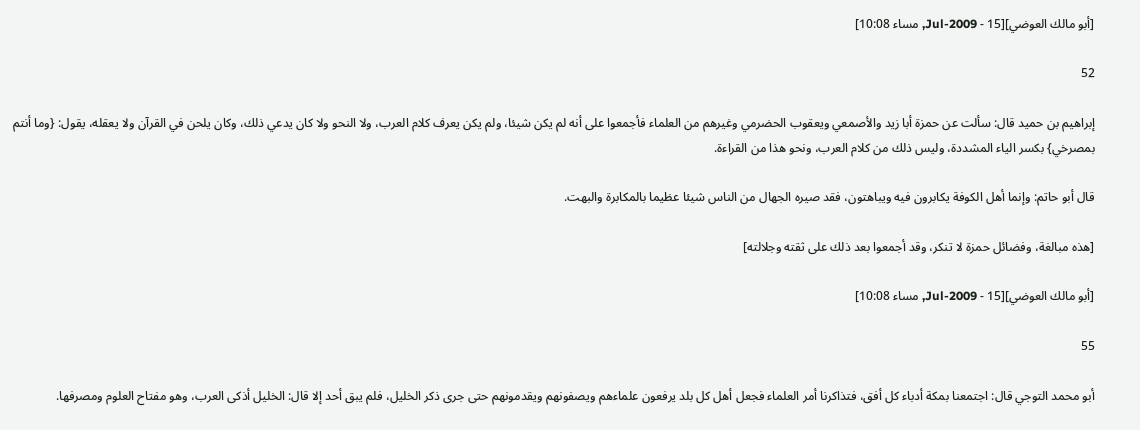[أبو مالك العوضي][15 - Jul-2009, مساء 10:08]

52

إبراهيم بن حميد قال: سألت عن حمزة أبا زيد والأصمعي ويعقوب الحضرمي وغيرهم من العلماء فأجمعوا على أنه لم يكن شيئا، ولم يكن يعرف كلام العرب، ولا النحو ولا كان يدعي ذلك، وكان يلحن في القرآن ولا يعقله، يقول: {وما أنتم بمصرخي} بكسر الياء المشددة، وليس ذلك من كلام العرب، ونحو هذا من القراءة.

قال أبو حاتم: وإنما أهل الكوفة يكابرون فيه ويباهتون، فقد صيره الجهال من الناس شيئا عظيما بالمكابرة والبهت.

[هذه مبالغة، وفضائل حمزة لا تنكر، وقد أجمعوا بعد ذلك على ثقته وجلالته]

[أبو مالك العوضي][15 - Jul-2009, مساء 10:08]

55

أبو محمد التوجي قال: اجتمعنا بمكة أدباء كل أفق، فتذاكرنا أمر العلماء فجعل أهل كل بلد يرفعون علماءهم ويصفونهم ويقدمونهم حتى جرى ذكر الخليل، فلم يبق أحد إلا قال: الخليل أذكى العرب، وهو مفتاح العلوم ومصرفها.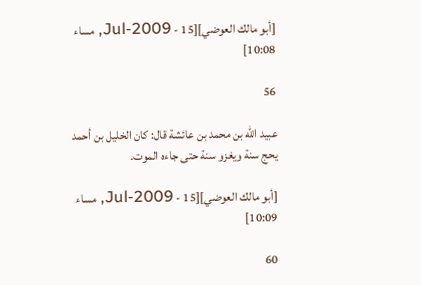[أبو مالك العوضي][15 - Jul-2009, مساء 10:08]

56

عبيد الله بن محمد بن عائشة قال: كان الخليل بن أحمد يحج سنة ويغزو سنة حتى جاءه الموت.

[أبو مالك العوضي][15 - Jul-2009, مساء 10:09]

60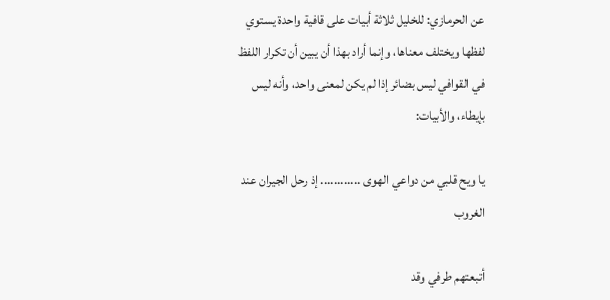عن الحرمازي: للخليل ثلاثة أبيات على قافية واحدة يستوي لفظها ويختلف معناها، وإنما أراد بهذا أن يبين أن تكرار اللفظ في القوافي ليس بضائر إذا لم يكن لمعنى واحد، وأنه ليس بإيطاء، والأبيات:

يا ويح قلبي من دواعي الهوى ............ إذ رحل الجيران عند الغروب

أتبعتهم طرفي وقد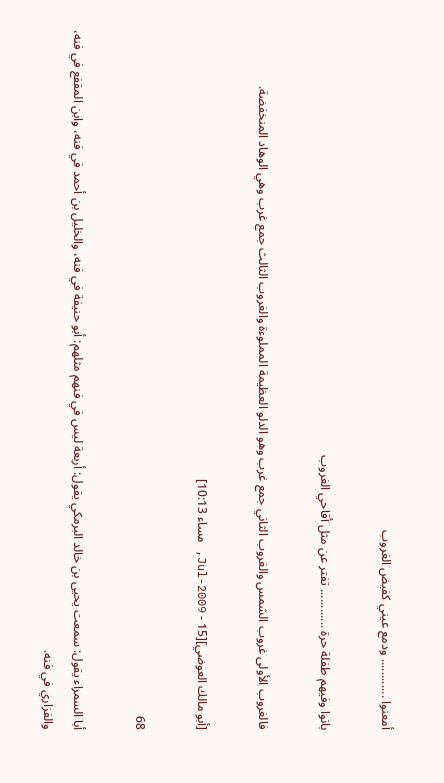أمعنوا ............ ودمع عيني كفيض الغروب

بانوا وفيهم طفلة حرة ............ تفتر عن مثل أقاحي الغروب

فالغروب الأولى غروب الشمس والغروب الثاني جمع غرب وهو الدلو العظيمة المملوءة والغروب الثالث جمع غرب وهي الوهاد المنخفضة.

[أبو مالك العوضي][15 - Jul-2009, مساء 10:13]

68

أبا السمراء يقول: سمعت يحيى بن خالد البرمكي يقول: أربعة ليس في فنهم مثلهم: أبو حنيفة في فنه، والخليل بن أحمد في فنه، وابن المقفع في فنه، والفزاري في فنه.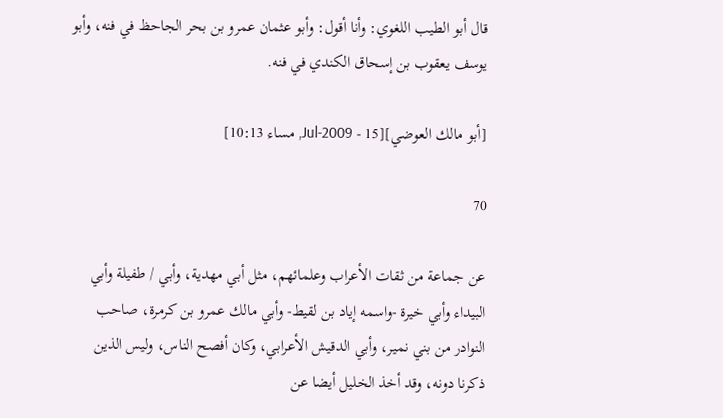قال أبو الطيب اللغوي: وأنا أقول: وأبو عثمان عمرو بن بحر الجاحظ في فنه، وأبو يوسف يعقوب بن إسحاق الكندي في فنه.

[أبو مالك العوضي][15 - Jul-2009, مساء 10:13]

70

عن جماعة من ثقات الأعراب وعلمائهم، مثل أبي مهدية، وأبي / طفيلة وأبي البيداء وأبي خيرة -واسمه إياد بن لقيط- وأبي مالك عمرو بن كرمرة، صاحب النوادر من بني نمير، وأبي الدقيش الأعرابي، وكان أفصح الناس، وليس الذين ذكرنا دونه، وقد أخذ الخليل أيضا عن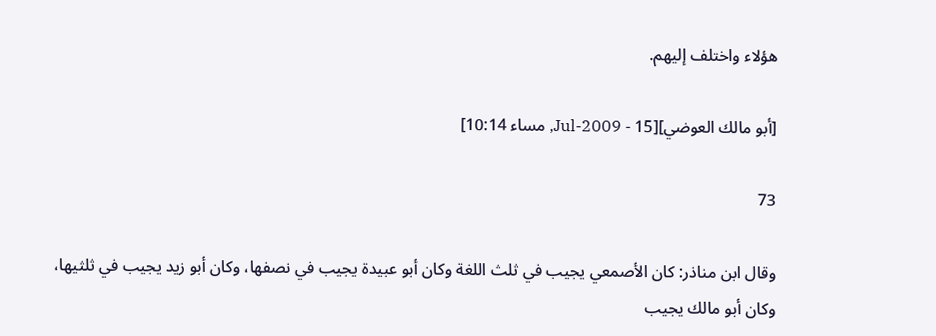هؤلاء واختلف إليهم.

[أبو مالك العوضي][15 - Jul-2009, مساء 10:14]

73

وقال ابن مناذر: كان الأصمعي يجيب في ثلث اللغة وكان أبو عبيدة يجيب في نصفها، وكان أبو زيد يجيب في ثلثيها، وكان أبو مالك يجيب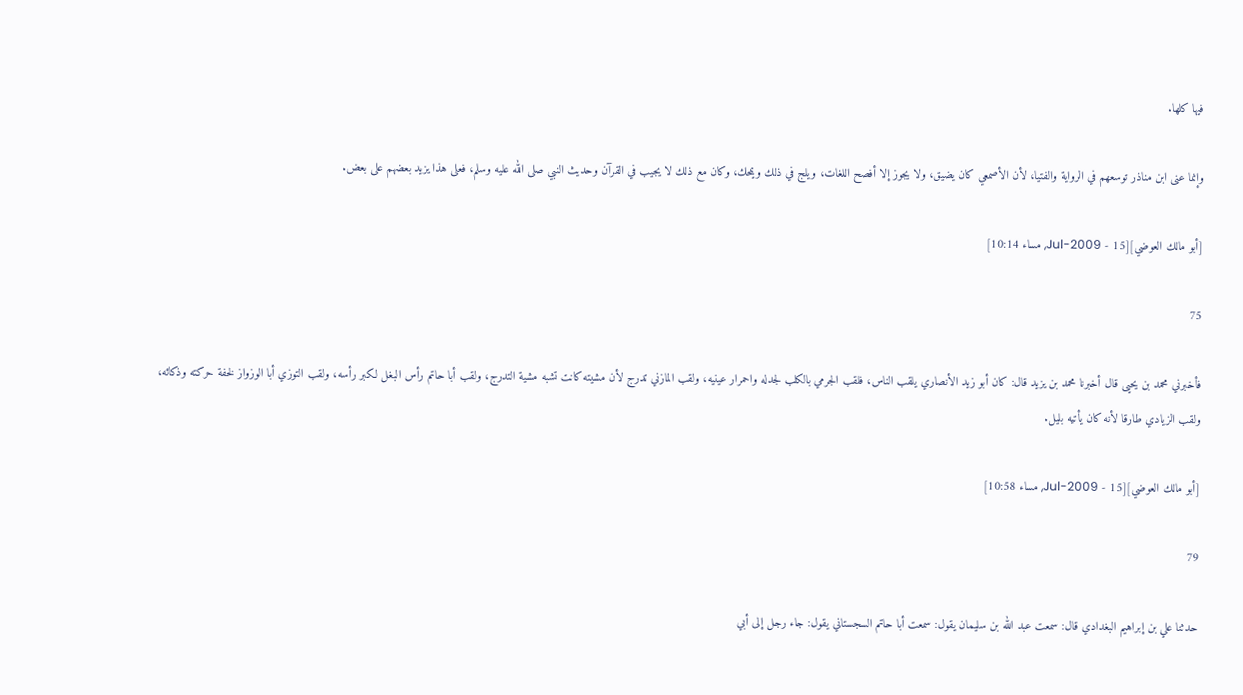فيها كلها.

وإنما عنى ابن مناذر توسعهم في الرواية والفتيا، لأن الأصمعي كان يضيق، ولا يجوز إلا أفصح اللغات، ويلج في ذلك ويمحك، وكان مع ذلك لا يجيب في القرآن وحديث النبي صلى الله عليه وسلم، فعلى هذا يزيد بعضهم على بعض.

[أبو مالك العوضي][15 - Jul-2009, مساء 10:14]

75

فأخبرني محمد بن يحيى قال أخبرنا محمد بن يزيد قال: كان أبو زيد الأنصاري يلقب الناس، فلقب الجرمي بالكلب لجدله واحمرار عينيه، ولقب المازني تدرج لأن مشيته كانت تشبه مشية التدرج، ولقب أبا حاتم رأس البغل لكبر رأسه، ولقب التوزي أبا الوزواز لخفة حركته وذكائه، ولقب الزيادي طارقا لأنه كان يأتيه بليل.

[أبو مالك العوضي][15 - Jul-2009, مساء 10:58]

79

حدثنا علي بن إبراهيم البغدادي قال: سمعت عبد الله بن سليمان يقول: سمعت أبا حاتم السجستاني يقول: جاء رجل إلى أبي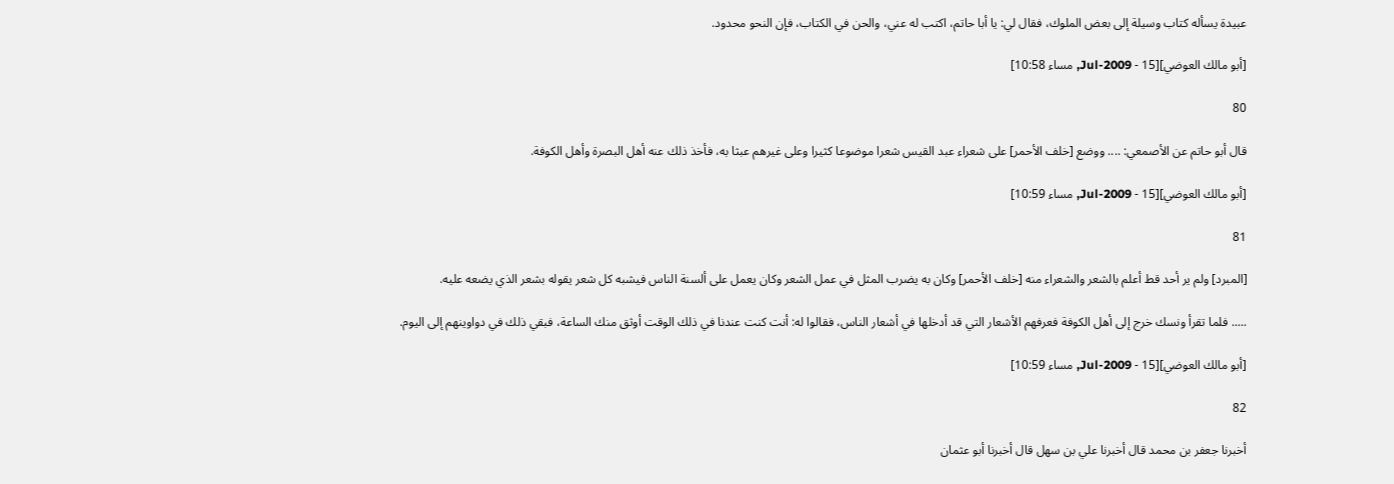عبيدة يسأله كتاب وسيلة إلى بعض الملوك، فقال لي: يا أبا حاتم، اكتب له عني، والحن في الكتاب، فإن النحو محدود.

[أبو مالك العوضي][15 - Jul-2009, مساء 10:58]

80

قال أبو حاتم عن الأصمعي: .... ووضع [خلف الأحمر] على شعراء عبد القيس شعرا موضوعا كثيرا وعلى غيرهم عبثا به، فأخذ ذلك عنه أهل البصرة وأهل الكوفة.

[أبو مالك العوضي][15 - Jul-2009, مساء 10:59]

81

[المبرد] ولم ير أحد قط أعلم بالشعر والشعراء منه [خلف الأحمر] وكان به يضرب المثل في عمل الشعر وكان يعمل على ألسنة الناس فيشبه كل شعر يقوله بشعر الذي يضعه عليه.

..... فلما تقرأ ونسك خرج إلى أهل الكوفة فعرفهم الأشعار التي قد أدخلها في أشعار الناس، فقالوا له: أنت كنت عندنا في ذلك الوقت أوثق منك الساعة، فبقي ذلك في دواوينهم إلى اليوم.

[أبو مالك العوضي][15 - Jul-2009, مساء 10:59]

82

أخبرنا جعفر بن محمد قال أخبرنا علي بن سهل قال أخبرنا أبو عثمان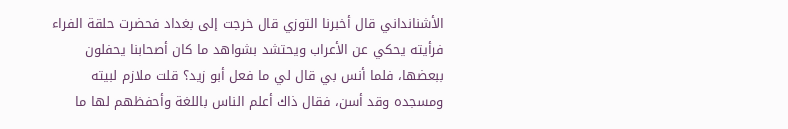الأشنانداني قال أخبرنا التوزي قال خرجت إلى بغداد فحضرت حلقة الفراء فرأيته يحكي عن الأعراب ويحتشد بشواهد ما كان أصحابنا يحفلون ببعضها، فلما أنس بي قال لي ما فعل أبو زيد؟ قلت ملازم لبيته ومسجده وقد أسن، فقال ذاك أعلم الناس باللغة وأحفظهم لها ما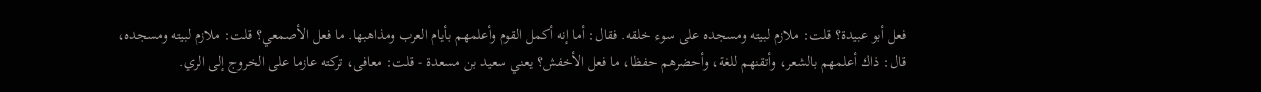فعل أبو عبيدة؟ قلت: ملازم لبيته ومسجده على سوء خلقه. فقال: أما إنه أكمل القوم وأعلمهم بأيام العرب ومذاهبها. ما فعل الأصمعي؟ قلت: ملازم لبيته ومسجده، قال: ذاك أعلمهم بالشعر، وأتقنهم للغة، وأحضرهم حفظا، ما فعل الأخفش؟ يعني سعيد بن مسعدة - قلت: معافى، تركته عازما على الخروج إلى الري.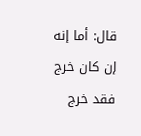قال: أما إنه إن كان خرج فقد خرج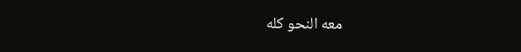معه النحو كله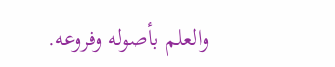والعلم بأصوله وفروعه.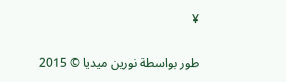¥

طور بواسطة نورين ميديا © 2015